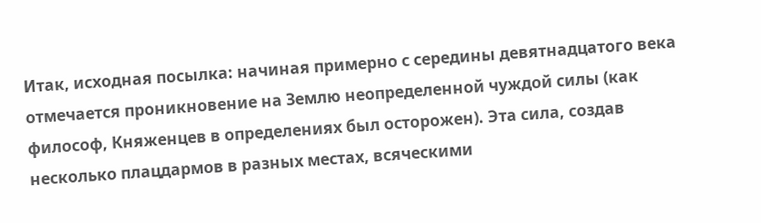Итак, исходная посылка: начиная примерно с середины девятнадцатого века отмечается проникновение на Землю неопределенной чуждой силы (как философ, Княженцев в определениях был осторожен). Эта сила, создав несколько плацдармов в разных местах, всяческими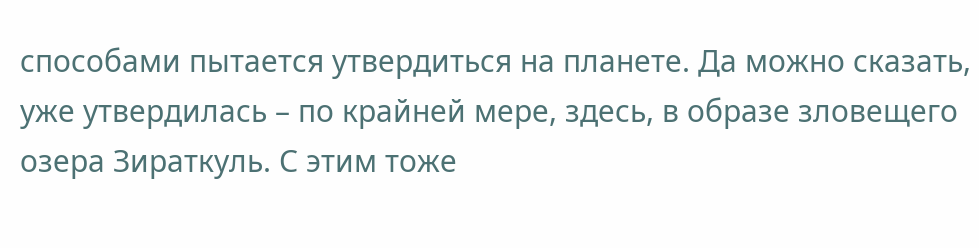способами пытается утвердиться на планете. Да можно сказать, уже утвердилась – по крайней мере, здесь, в образе зловещего озера Зираткуль. С этим тоже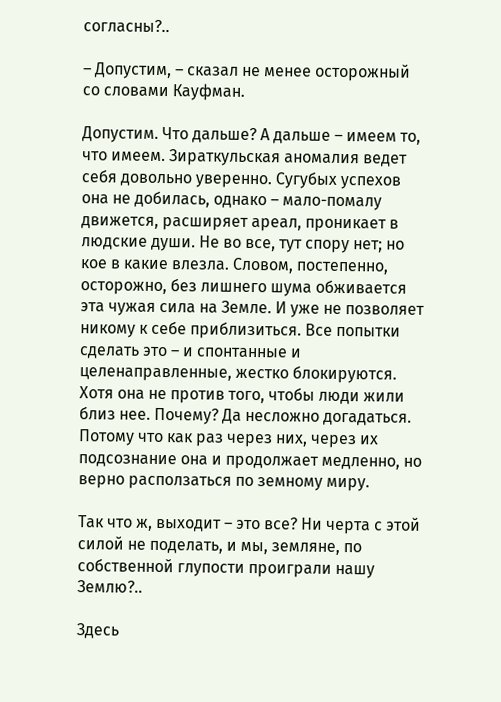согласны?..

– Допустим, – сказал не менее осторожный со словами Кауфман.

Допустим. Что дальше? А дальше – имеем то, что имеем. Зираткульская аномалия ведет себя довольно уверенно. Сугубых успехов она не добилась, однако – мало-помалу движется, расширяет ареал, проникает в людские души. Не во все, тут спору нет; но кое в какие влезла. Словом, постепенно, осторожно, без лишнего шума обживается эта чужая сила на Земле. И уже не позволяет никому к себе приблизиться. Все попытки сделать это – и спонтанные и целенаправленные, жестко блокируются. Хотя она не против того, чтобы люди жили близ нее. Почему? Да несложно догадаться. Потому что как раз через них, через их подсознание она и продолжает медленно, но верно расползаться по земному миру.

Так что ж, выходит – это все? Ни черта с этой силой не поделать, и мы, земляне, по собственной глупости проиграли нашу Землю?..

Здесь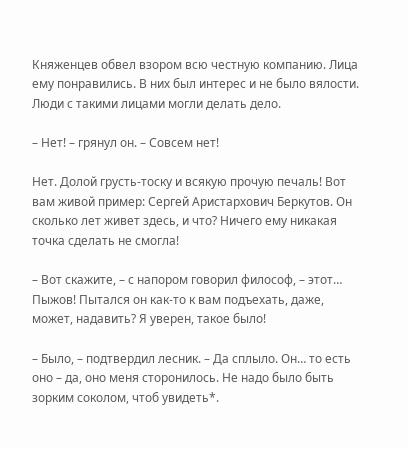Княженцев обвел взором всю честную компанию. Лица ему понравились. В них был интерес и не было вялости. Люди с такими лицами могли делать дело.

– Нет! – грянул он. – Совсем нет!

Нет. Долой грусть-тоску и всякую прочую печаль! Вот вам живой пример: Сергей Аристархович Беркутов. Он сколько лет живет здесь, и что? Ничего ему никакая точка сделать не смогла!

– Вот скажите, – с напором говорил философ, – этот… Пыжов! Пытался он как-то к вам подъехать, даже, может, надавить? Я уверен, такое было!

– Было, – подтвердил лесник. – Да сплыло. Он… то есть оно – да, оно меня сторонилось. Не надо было быть зорким соколом, чтоб увидеть*.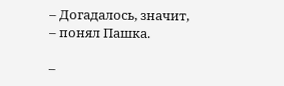– Догадалось, значит, – понял Пашка.

–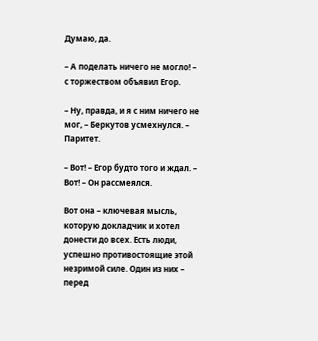Думаю, да.

– А поделать ничего не могло! – с торжеством объявил Егор.

– Ну, правда, и я с ним ничего не мог, – Беркутов усмехнулся. – Паритет.

– Вот! – Егор будто того и ждал. – Вот! – Он рассмеялся.

Вот она – ключевая мысль, которую докладчик и хотел донести до всех. Есть люди, успешно противостоящие этой незримой силе. Один из них – перед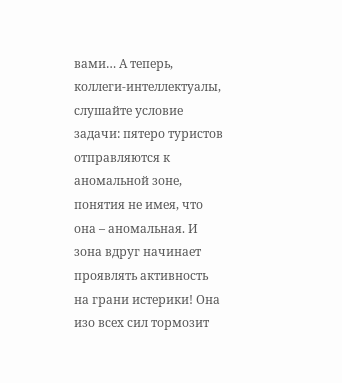вами… А теперь, коллеги-интеллектуалы, слушайте условие задачи: пятеро туристов отправляются к аномальной зоне, понятия не имея, что она – аномальная. И зона вдруг начинает проявлять активность на грани истерики! Она изо всех сил тормозит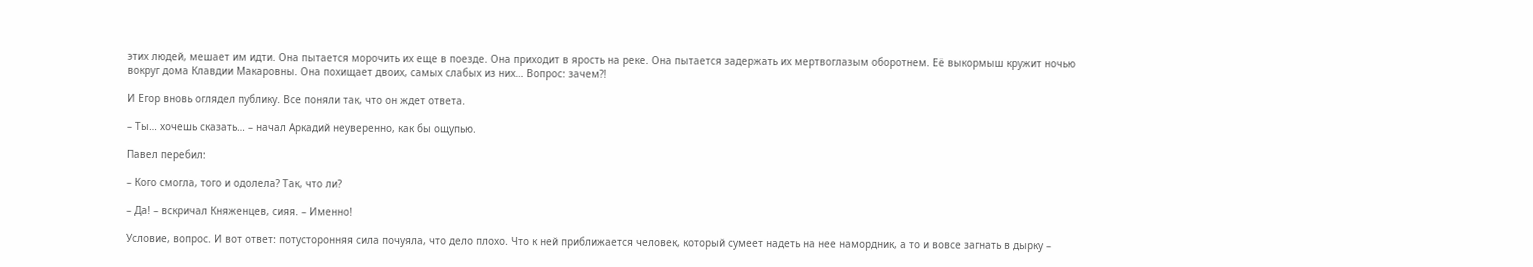этих людей, мешает им идти. Она пытается морочить их еще в поезде. Она приходит в ярость на реке. Она пытается задержать их мертвоглазым оборотнем. Её выкормыш кружит ночью вокруг дома Клавдии Макаровны. Она похищает двоих, самых слабых из них… Вопрос: зачем?!

И Егор вновь оглядел публику. Все поняли так, что он ждет ответа.

– Ты… хочешь сказать… – начал Аркадий неуверенно, как бы ощупью.

Павел перебил:

– Кого смогла, того и одолела? Так, что ли?

– Да! – вскричал Княженцев, сияя. – Именно!

Условие, вопрос. И вот ответ: потусторонняя сила почуяла, что дело плохо. Что к ней приближается человек, который сумеет надеть на нее намордник, а то и вовсе загнать в дырку –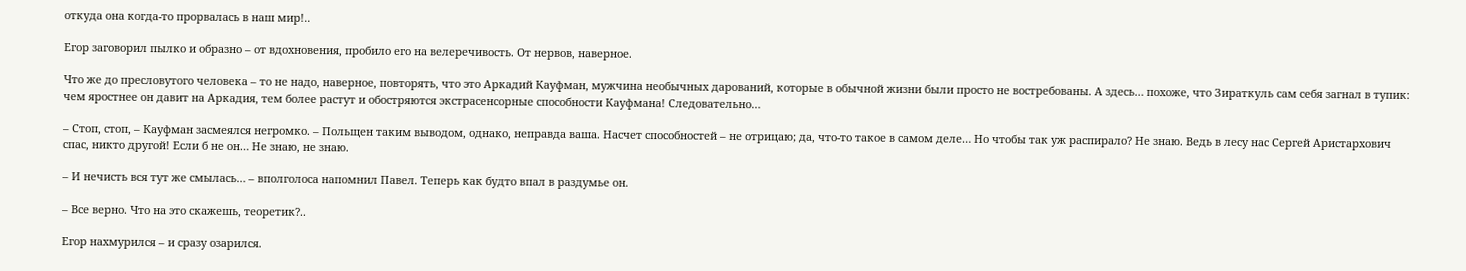откуда она когда-то прорвалась в наш мир!..

Егор заговорил пылко и образно – от вдохновения, пробило его на велеречивость. От нервов, наверное.

Что же до пресловутого человека – то не надо, наверное, повторять, что это Аркадий Кауфман, мужчина необычных дарований, которые в обычной жизни были просто не востребованы. А здесь… похоже, что Зираткуль сам себя загнал в тупик: чем яростнее он давит на Аркадия, тем более растут и обостряются экстрасенсорные способности Кауфмана! Следовательно…

– Стоп, стоп, – Кауфман засмеялся негромко. – Польщен таким выводом, однако, неправда ваша. Насчет способностей – не отрицаю; да, что-то такое в самом деле… Но чтобы так уж распирало? Не знаю. Ведь в лесу нас Сергей Аристархович спас, никто другой! Если б не он… Не знаю, не знаю.

– И нечисть вся тут же смылась… – вполголоса напомнил Павел. Теперь как будто впал в раздумье он.

– Все верно. Что на это скажешь, теоретик?..

Егор нахмурился – и сразу озарился.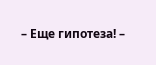– Еще гипотеза! –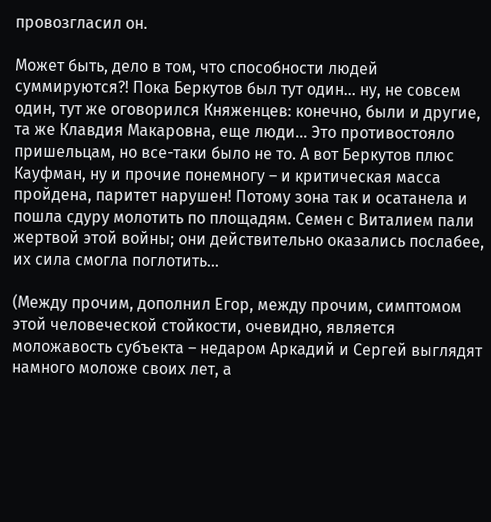провозгласил он.

Может быть, дело в том, что способности людей суммируются?! Пока Беркутов был тут один… ну, не совсем один, тут же оговорился Княженцев: конечно, были и другие, та же Клавдия Макаровна, еще люди… Это противостояло пришельцам, но все-таки было не то. А вот Беркутов плюс Кауфман, ну и прочие понемногу – и критическая масса пройдена, паритет нарушен! Потому зона так и осатанела и пошла сдуру молотить по площадям. Семен с Виталием пали жертвой этой войны; они действительно оказались послабее, их сила смогла поглотить…

(Между прочим, дополнил Егор, между прочим, симптомом этой человеческой стойкости, очевидно, является моложавость субъекта – недаром Аркадий и Сергей выглядят намного моложе своих лет, а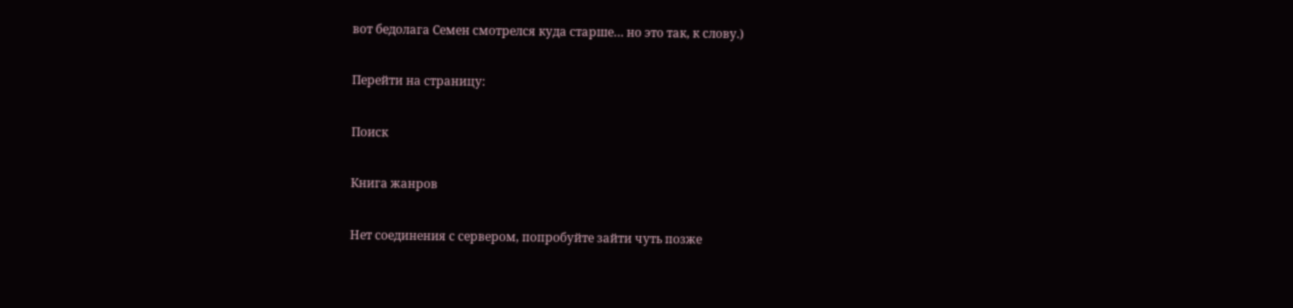вот бедолага Семен смотрелся куда старше… но это так, к слову.)

Перейти на страницу:

Поиск

Книга жанров

Нет соединения с сервером, попробуйте зайти чуть позже